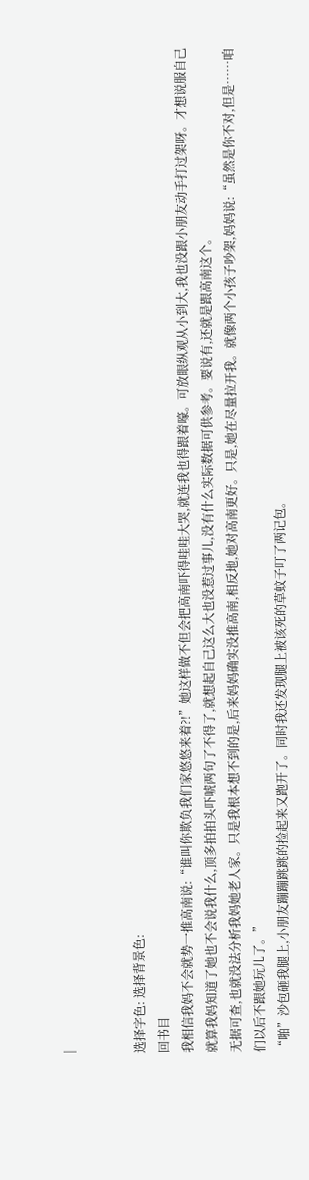|


选择字色: 选择背景色:
回书目
我相信我妈不会就势一推高南说:“谁叫你欺负我们家悠悠来着?!”她这样做不但会把高南吓得哇哇大哭,就连我也得跟着嚎。可放眼纵观从小到大,我也没跟小朋友动手打过架呀。才想说服自己就算我妈知道了她也不会说我什么,顶多拍拍头吓唬两句了不得了,就想起自己这么大也没惹过事儿,没有什么实际数据可供参考。要说有,还就是跟高南这个。
无据可查,也就没法分析我妈她老人家。只是我根本想不到的是,后来妈妈确实没推高南,相反地,她对高南更好。只是,她在尽量拉开我。就像两个小孩子吵架,妈妈说:“虽然是你不对,但是……咱们以后不跟她玩儿了。”
“啪”沙包砸我腿上,小朋友蹦蹦跳跳的捡起来又跑开了。同时我还发现腿上被该死的草蚊子叮了两记包。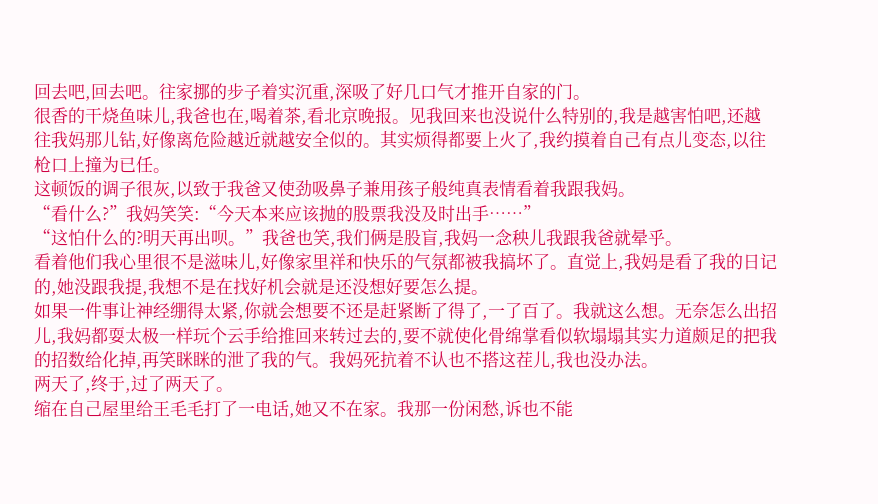回去吧,回去吧。往家挪的步子着实沉重,深吸了好几口气才推开自家的门。
很香的干烧鱼味儿,我爸也在,喝着茶,看北京晚报。见我回来也没说什么特别的,我是越害怕吧,还越往我妈那儿钻,好像离危险越近就越安全似的。其实烦得都要上火了,我约摸着自己有点儿变态,以往枪口上撞为已任。
这顿饭的调子很灰,以致于我爸又使劲吸鼻子兼用孩子般纯真表情看着我跟我妈。
“看什么?”我妈笑笑:“今天本来应该抛的股票我没及时出手……”
“这怕什么的?明天再出呗。”我爸也笑,我们俩是股盲,我妈一念秧儿我跟我爸就晕乎。
看着他们我心里很不是滋味儿,好像家里祥和快乐的气氛都被我搞坏了。直觉上,我妈是看了我的日记的,她没跟我提,我想不是在找好机会就是还没想好要怎么提。
如果一件事让神经绷得太紧,你就会想要不还是赶紧断了得了,一了百了。我就这么想。无奈怎么出招儿,我妈都耍太极一样玩个云手给推回来转过去的,要不就使化骨绵掌看似软塌塌其实力道颇足的把我的招数给化掉,再笑眯眯的泄了我的气。我妈死抗着不认也不搭这茬儿,我也没办法。
两天了,终于,过了两天了。
缩在自己屋里给王毛毛打了一电话,她又不在家。我那一份闲愁,诉也不能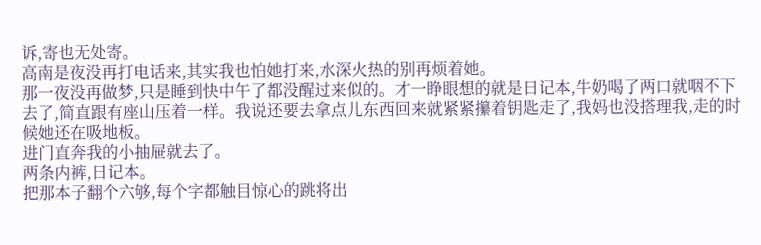诉,寄也无处寄。
高南是夜没再打电话来,其实我也怕她打来,水深火热的别再烦着她。
那一夜没再做梦,只是睡到快中午了都没醒过来似的。才一睁眼想的就是日记本,牛奶喝了两口就咽不下去了,简直跟有座山压着一样。我说还要去拿点儿东西回来就紧紧攥着钥匙走了,我妈也没搭理我,走的时候她还在吸地板。
进门直奔我的小抽屉就去了。
两条内裤,日记本。
把那本子翻个六够,每个字都触目惊心的跳将出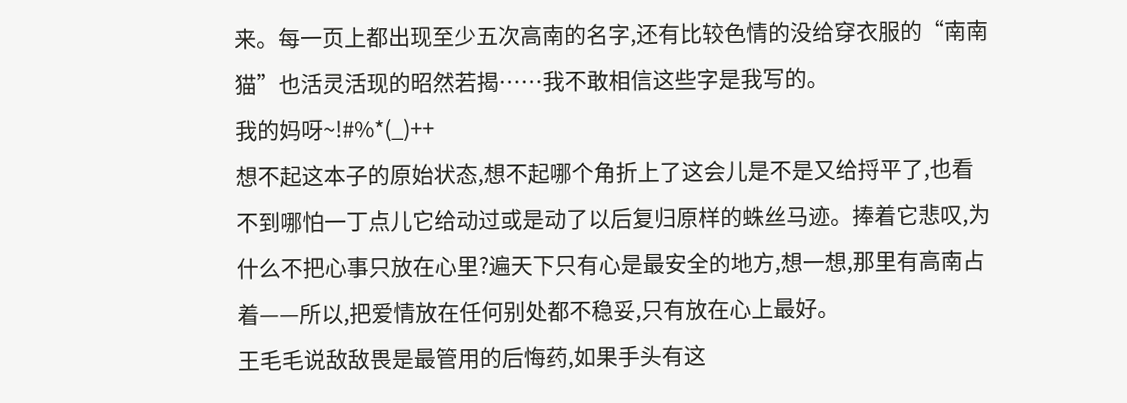来。每一页上都出现至少五次高南的名字,还有比较色情的没给穿衣服的“南南猫”也活灵活现的昭然若揭……我不敢相信这些字是我写的。
我的妈呀~!#%*(_)++
想不起这本子的原始状态,想不起哪个角折上了这会儿是不是又给捋平了,也看不到哪怕一丁点儿它给动过或是动了以后复归原样的蛛丝马迹。捧着它悲叹,为什么不把心事只放在心里?遍天下只有心是最安全的地方,想一想,那里有高南占着——所以,把爱情放在任何别处都不稳妥,只有放在心上最好。
王毛毛说敌敌畏是最管用的后悔药,如果手头有这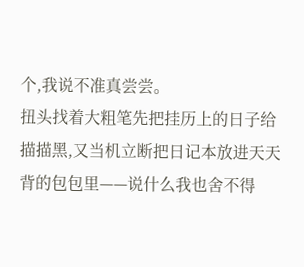个,我说不准真尝尝。
扭头找着大粗笔先把挂历上的日子给描描黑,又当机立断把日记本放进天天背的包包里——说什么我也舍不得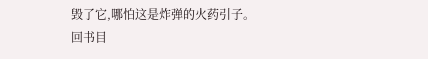毁了它,哪怕这是炸弹的火药引子。
回书目